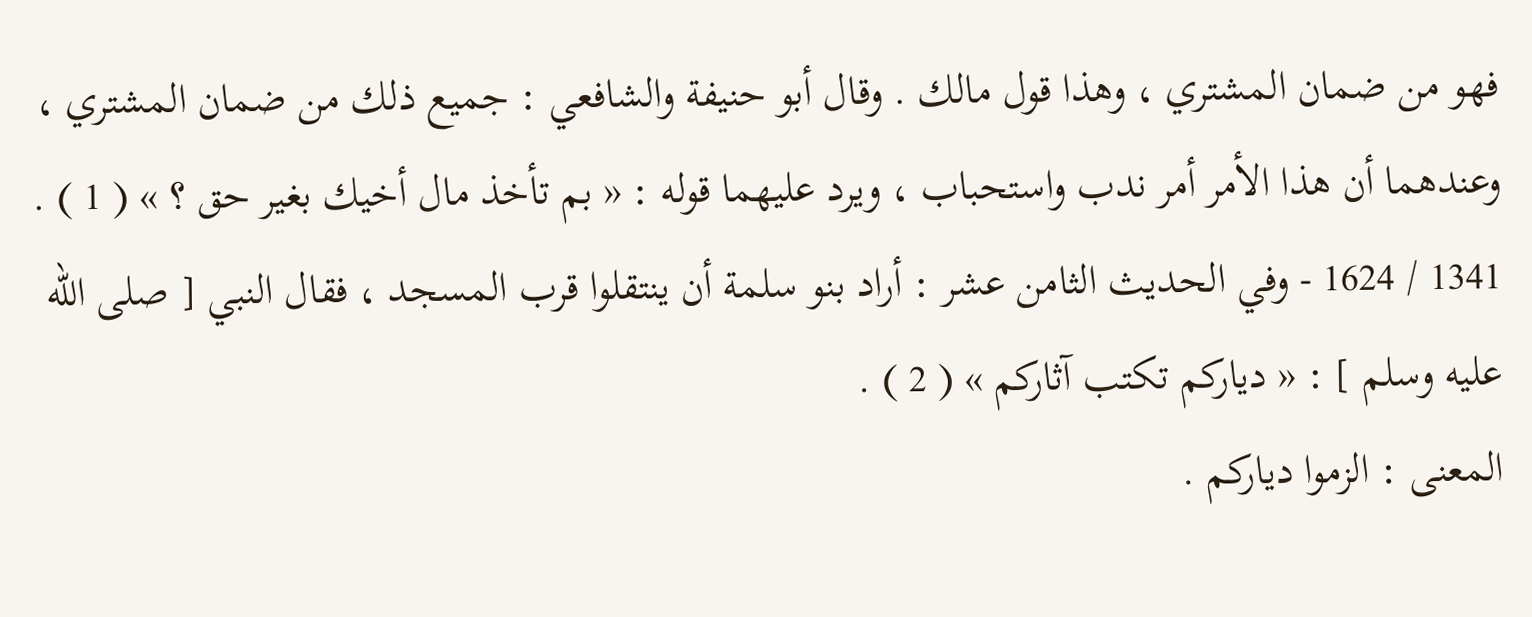فهو من ضمان المشتري ، وهذا قول مالك . وقال أبو حنيفة والشافعي : جميع ذلك من ضمان المشتري ، وعندهما أن هذا الأمر أمر ندب واستحباب ، ويرد عليهما قوله : « بم تأخذ مال أخيك بغير حق ؟ » ( 1 ) .
1341 / 1624 - وفي الحديث الثامن عشر : أراد بنو سلمة أن ينتقلوا قرب المسجد ، فقال النبي [ صلى الله عليه وسلم ] : « دياركم تكتب آثاركم » ( 2 ) .
المعنى : الزموا دياركم .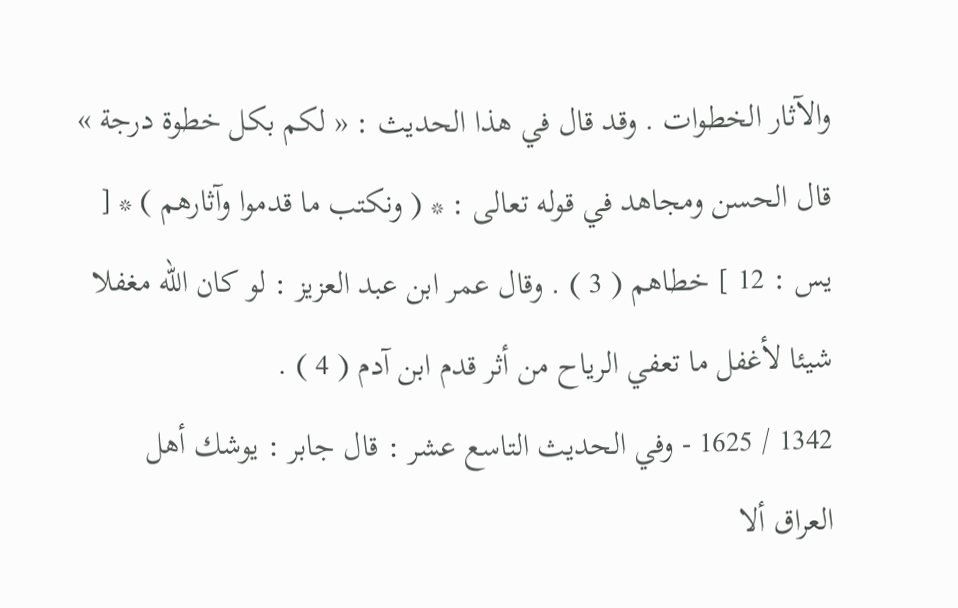والآثار الخطوات . وقد قال في هذا الحديث : « لكم بكل خطوة درجة » قال الحسن ومجاهد في قوله تعالى : * ( ونكتب ما قدموا وآثارهم ) * [ يس : 12 ] خطاهم ( 3 ) . وقال عمر ابن عبد العزيز : لو كان الله مغفلا شيئا لأغفل ما تعفي الرياح من أثر قدم ابن آدم ( 4 ) .
1342 / 1625 - وفي الحديث التاسع عشر : قال جابر : يوشك أهل العراق ألا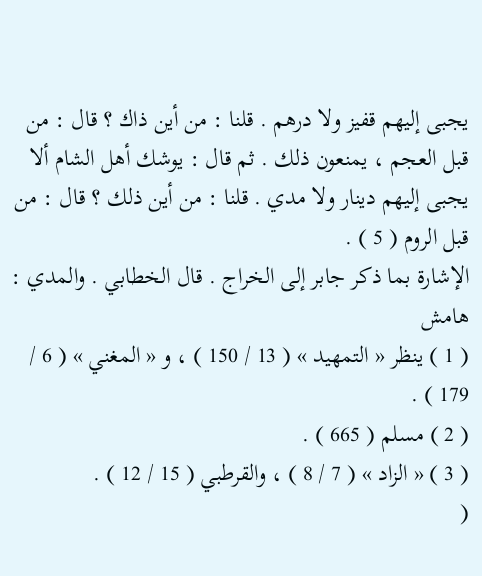يجبى إليهم قفيز ولا درهم . قلنا : من أين ذاك ؟ قال : من قبل العجم ، يمنعون ذلك . ثم قال : يوشك أهل الشام ألا يجبى إليهم دينار ولا مدي . قلنا : من أين ذلك ؟ قال : من قبل الروم ( 5 ) .
الإشارة بما ذكر جابر إلى الخراج . قال الخطابي . والمدي :
هامش
( 1 ) ينظر « التمهيد » ( 13 / 150 ) ، و « المغني » ( 6 / 179 ) .
( 2 ) مسلم ( 665 ) .
( 3 ) « الزاد » ( 7 / 8 ) ، والقرطبي ( 15 / 12 ) .
(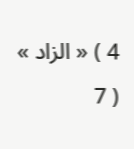4 ) « الزاد » ( 7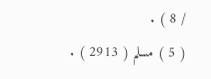/ 8 ) .
( 5 ) مسلم ( 2913 ) .